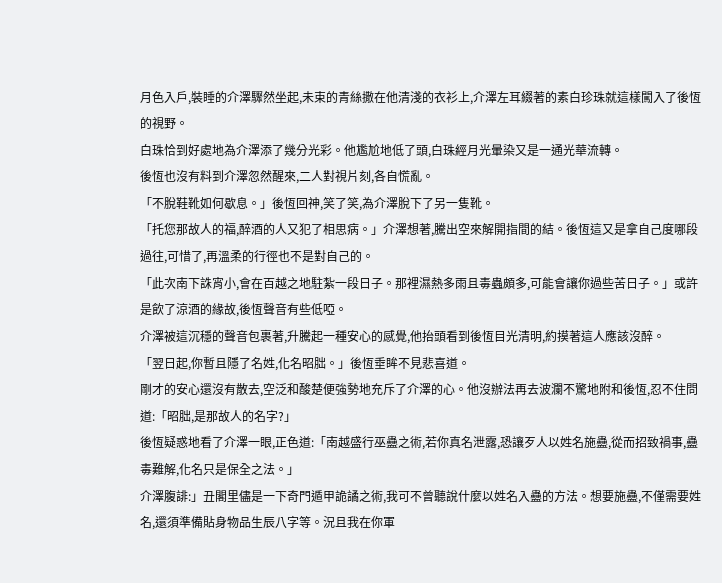月色入戶,裝睡的介澤驟然坐起,未束的青絲撒在他清淺的衣衫上,介澤左耳綴著的素白珍珠就這樣闖入了後恆的視野。
白珠恰到好處地為介澤添了幾分光彩。他尷尬地低了頭,白珠經月光暈染又是一通光華流轉。
後恆也沒有料到介澤忽然醒來,二人對視片刻,各自慌亂。
「不脫鞋靴如何歇息。」後恆回神,笑了笑,為介澤脫下了另一隻靴。
「托您那故人的福,醉酒的人又犯了相思病。」介澤想著,騰出空來解開指間的結。後恆這又是拿自己度哪段過往,可惜了,再溫柔的行徑也不是對自己的。
「此次南下誅宵小,會在百越之地駐紮一段日子。那裡濕熱多雨且毒蟲頗多,可能會讓你過些苦日子。」或許是飲了涼酒的緣故,後恆聲音有些低啞。
介澤被這沉穩的聲音包裹著,升騰起一種安心的感覺,他抬頭看到後恆目光清明,約摸著這人應該沒醉。
「翌日起,你暫且隱了名姓,化名昭朏。」後恆垂眸不見悲喜道。
剛才的安心還沒有散去,空泛和酸楚便強勢地充斥了介澤的心。他沒辦法再去波瀾不驚地附和後恆,忍不住問道:「昭朏,是那故人的名字?」
後恆疑惑地看了介澤一眼,正色道:「南越盛行巫蠱之術,若你真名泄露,恐讓歹人以姓名施蠱,從而招致禍事,蠱毒難解,化名只是保全之法。」
介澤腹誹:」丑閣里儘是一下奇門遁甲詭譎之術,我可不曾聽說什麼以姓名入蠱的方法。想要施蠱,不僅需要姓名,還須準備貼身物品生辰八字等。況且我在你軍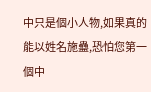中只是個小人物,如果真的能以姓名施蠱,恐怕您第一個中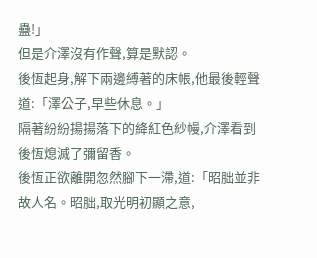蠱!」
但是介澤沒有作聲,算是默認。
後恆起身,解下兩邊縛著的床帳,他最後輕聲道:「澤公子,早些休息。」
隔著紛紛揚揚落下的絳紅色紗幔,介澤看到後恆熄滅了彌留香。
後恆正欲離開忽然腳下一滯,道:「昭朏並非故人名。昭朏,取光明初顯之意,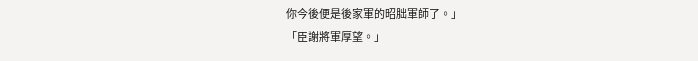你今後便是後家軍的昭朏軍師了。」
「臣謝將軍厚望。」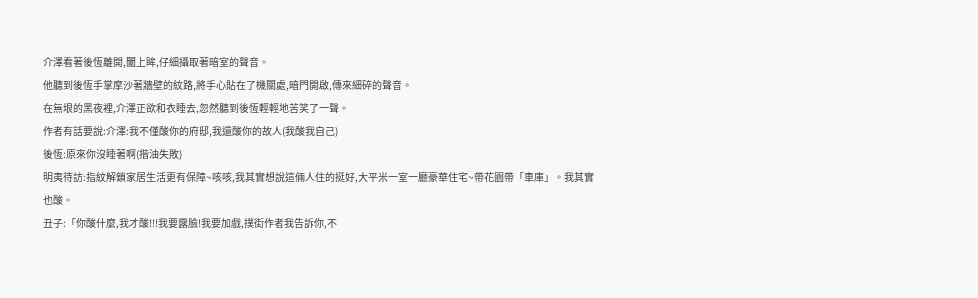介澤看著後恆離開,闔上眸,仔細攝取著暗室的聲音。
他聽到後恆手掌摩沙著牆壁的紋路,將手心貼在了機關處,暗門開啟,傳來細碎的聲音。
在無垠的黑夜裡,介澤正欲和衣睡去,忽然聽到後恆輕輕地苦笑了一聲。
作者有話要說:介澤:我不僅酸你的府邸,我還酸你的故人(我酸我自己)
後恆:原來你沒睡著啊(揩油失敗)
明夷待訪:指紋解鎖家居生活更有保障~咳咳,我其實想說這倆人住的挺好,大平米一室一廳豪華住宅~帶花園帶「車庫」。我其實也酸。
丑子:「你酸什麼,我才酸!!!我要露臉!我要加戲,撲街作者我告訴你,不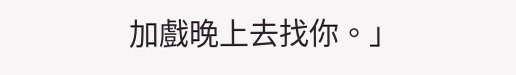加戲晚上去找你。」